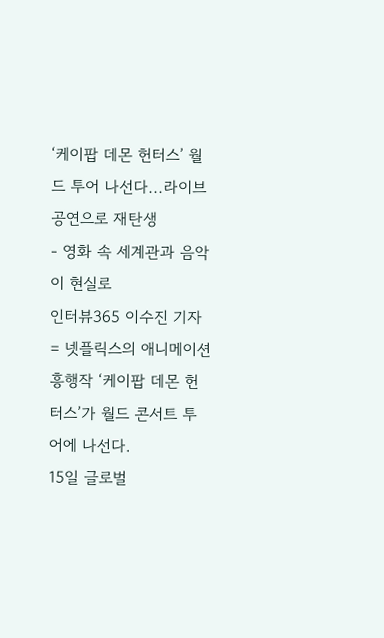‘케이팝 데몬 헌터스’ 월드 투어 나선다...라이브 공연으로 재탄생
- 영화 속 세계관과 음악이 현실로
인터뷰365 이수진 기자 = 넷플릭스의 애니메이션 흥행작 ‘케이팝 데몬 헌터스’가 월드 콘서트 투어에 나선다.
15일 글로벌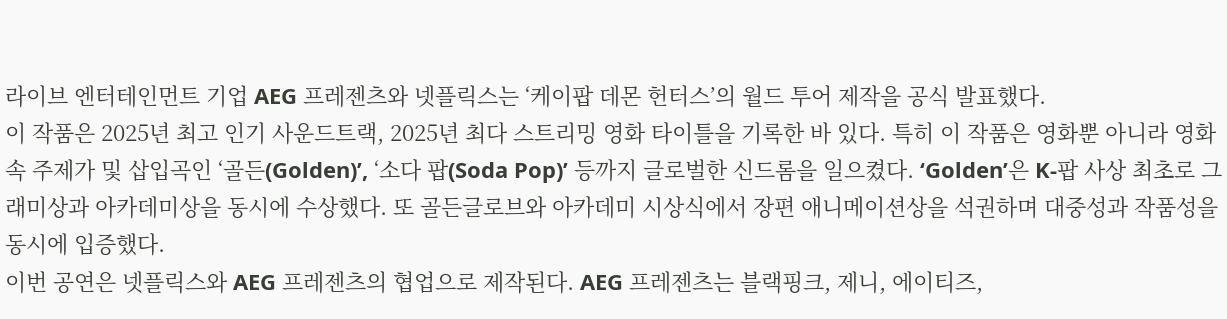라이브 엔터테인먼트 기업 AEG 프레젠츠와 넷플릭스는 ‘케이팝 데몬 헌터스’의 월드 투어 제작을 공식 발표했다.
이 작품은 2025년 최고 인기 사운드트랙, 2025년 최다 스트리밍 영화 타이틀을 기록한 바 있다. 특히 이 작품은 영화뿐 아니라 영화 속 주제가 및 삽입곡인 ‘골든(Golden)’, ‘소다 팝(Soda Pop)’ 등까지 글로벌한 신드롬을 일으켰다. ‘Golden’은 K-팝 사상 최초로 그래미상과 아카데미상을 동시에 수상했다. 또 골든글로브와 아카데미 시상식에서 장편 애니메이션상을 석권하며 대중성과 작품성을 동시에 입증했다.
이번 공연은 넷플릭스와 AEG 프레젠츠의 협업으로 제작된다. AEG 프레젠츠는 블랙핑크, 제니, 에이티즈,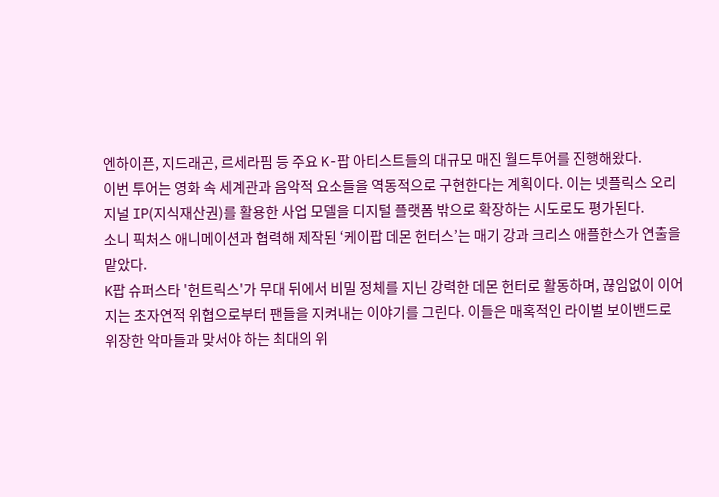엔하이픈, 지드래곤, 르세라핌 등 주요 K-팝 아티스트들의 대규모 매진 월드투어를 진행해왔다.
이번 투어는 영화 속 세계관과 음악적 요소들을 역동적으로 구현한다는 계획이다. 이는 넷플릭스 오리지널 IP(지식재산권)를 활용한 사업 모델을 디지털 플랫폼 밖으로 확장하는 시도로도 평가된다.
소니 픽처스 애니메이션과 협력해 제작된 ‘케이팝 데몬 헌터스’는 매기 강과 크리스 애플한스가 연출을 맡았다.
K팝 슈퍼스타 '헌트릭스'가 무대 뒤에서 비밀 정체를 지닌 강력한 데몬 헌터로 활동하며, 끊임없이 이어지는 초자연적 위협으로부터 팬들을 지켜내는 이야기를 그린다. 이들은 매혹적인 라이벌 보이밴드로 위장한 악마들과 맞서야 하는 최대의 위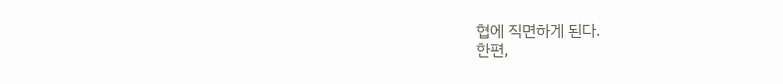협에 직면하게 된다.
한편,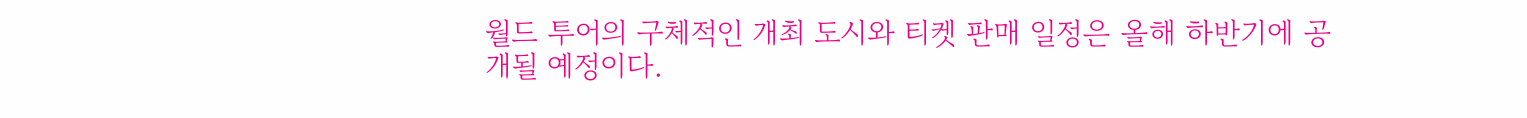월드 투어의 구체적인 개최 도시와 티켓 판매 일정은 올해 하반기에 공개될 예정이다.